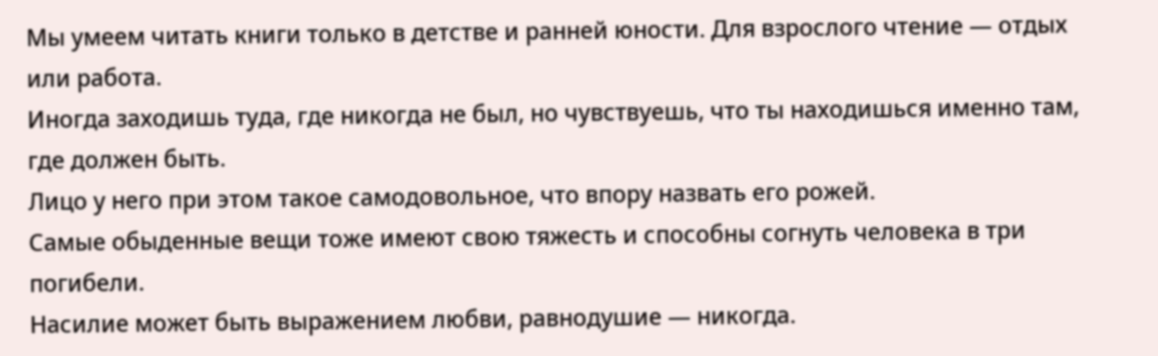Мы умеем читать книги только в детстве и ранней юности. Для взрослого чтение — отдых или работа.
Иногда заходишь туда, где никогда не был, но чувствуешь, что ты находишься именно там, где должен быть.
Лицо у него при этом такое самодовольное, что впору назвать его рожей.
Самые обыденные вещи тоже имеют свою тяжесть и способны согнуть человека в три погибели.
Насилие может быть выражением любви, равнодушие — никогда.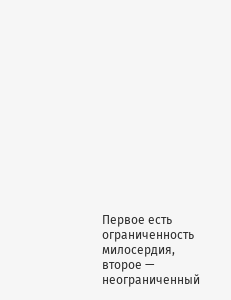Первое есть ограниченность милосердия, второе — неограниченный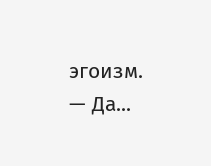эгоизм.
— Да...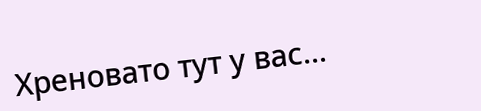Хреновато тут у вас...